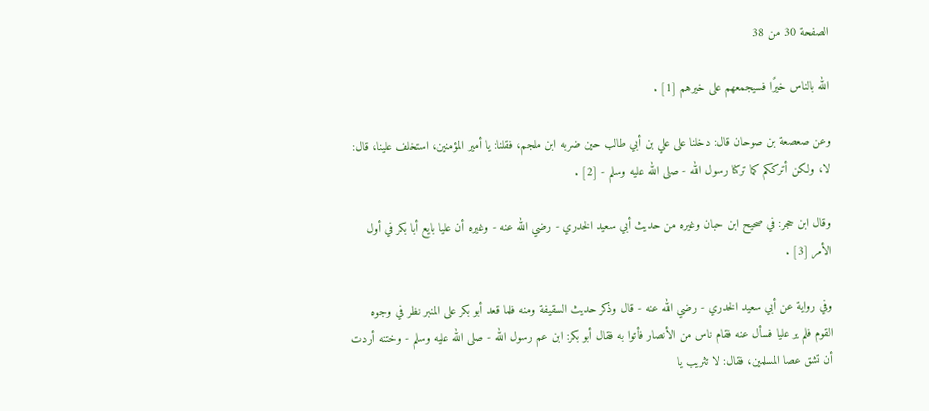الصفحة 30 من 38

الله بالناس خيرًا فسيجمعهم على خيرهم [1] .

وعن صعصعة بن صوحان قال: دخلنا على علي بن أبي طالب حين ضربه ابن ملجم، فقلنا: يا أمير المؤمنين، استخلف علينا، قال: لا، ولكن أترككم كما تركنا رسول الله - صلى الله عليه وسلم - [2] .

وقال ابن حجر: في صحيح ابن حبان وغيره من حديث أبي سعيد الخدري - رضي الله عنه - وغيره أن عليا بايع أبا بكر في أول الأمر [3] .

وفي رواية عن أبي سعيد الخدري - رضي الله عنه - قال وذكر حديث السقيفة ومنه فلما قعد أبو بكر على المنبر نظر في وجوه القوم فلم ير عليا فسأل عنه فقام ناس من الأنصار فأتوا به فقال أبو بكر: ابن عم رسول الله - صلى الله عليه وسلم - وختنه أردت أن تشق عصا المسلمين، فقال: لا تثريب يا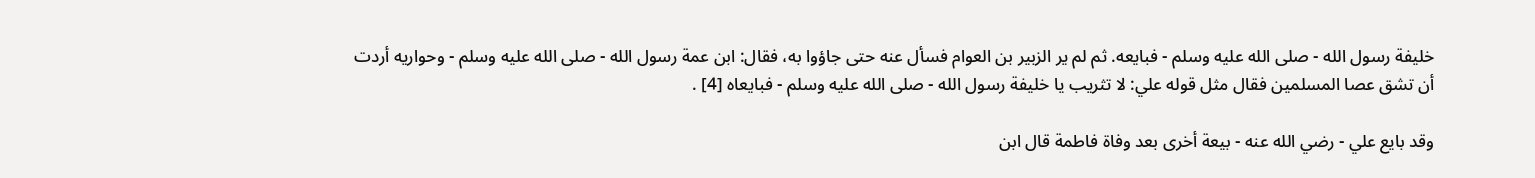خليفة رسول الله - صلى الله عليه وسلم - فبايعه. ثم لم ير الزبير بن العوام فسأل عنه حتى جاؤوا به، فقال: ابن عمة رسول الله - صلى الله عليه وسلم - وحواريه أردت أن تشق عصا المسلمين فقال مثل قوله علي: لا تثريب يا خليفة رسول الله - صلى الله عليه وسلم - فبايعاه [4] .

وقد بايع علي - رضي الله عنه - بيعة أخرى بعد وفاة فاطمة قال ابن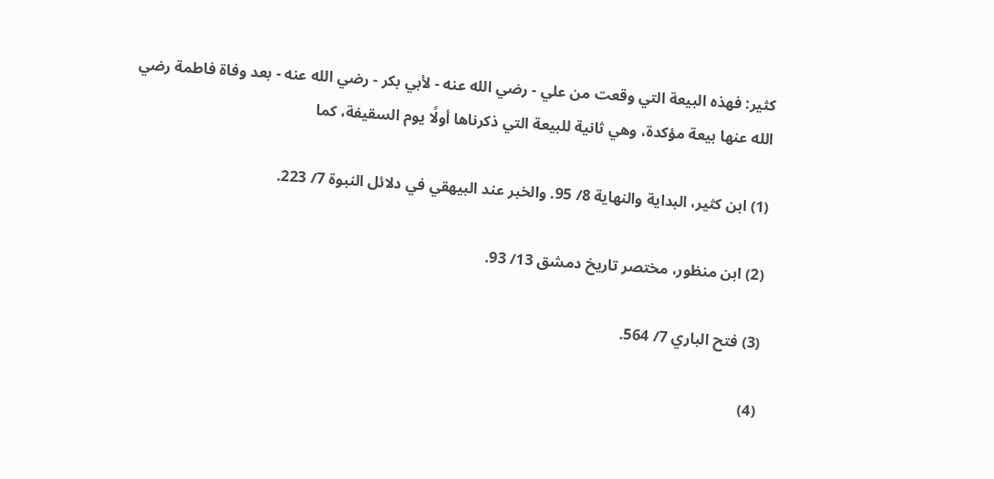كثير: فهذه البيعة التي وقعت من علي - رضي الله عنه - لأبي بكر - رضي الله عنه - بعد وفاة فاطمة رضي الله عنها بيعة مؤكدة، وهي ثانية للبيعة التي ذكرناها أولًا يوم السقيفة، كما

(1) ابن كثير، البداية والنهاية 8/ 95. والخبر عند البيهقي في دلائل النبوة 7/ 223.

(2) ابن منظور، مختصر تاريخ دمشق 13/ 93.

(3) فتح الباري 7/ 564.

(4)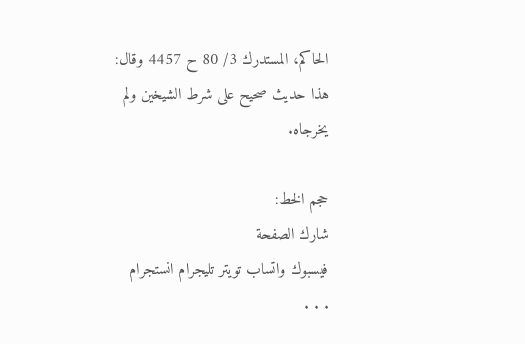الحاكم، المستدرك 3/ 80 ح 4457 وقال: هذا حديث صحيح على شرط الشيخين ولم يخرجاه.

حجم الخط:
شارك الصفحة
فيسبوك واتساب تويتر تليجرام انستجرام
. . .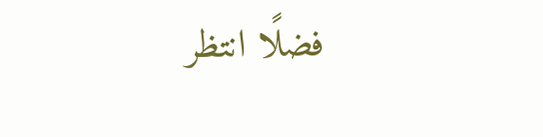فضلًا انتظر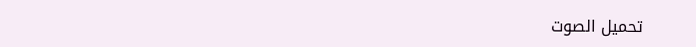تحميل الصوت